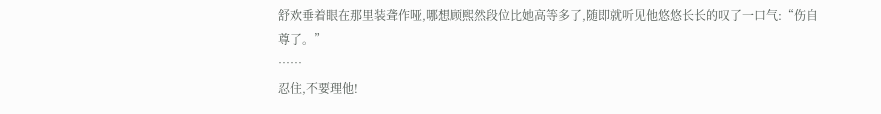舒欢垂着眼在那里装聋作哑,哪想顾熙然段位比她高等多了,随即就听见他悠悠长长的叹了一口气:“伤自尊了。”
……
忍住,不要理他!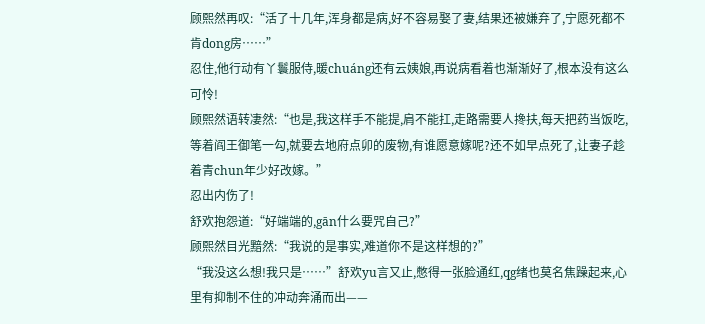顾熙然再叹:“活了十几年,浑身都是病,好不容易娶了妻,结果还被嫌弃了,宁愿死都不肯dong房……”
忍住,他行动有丫鬟服侍,暖chuáng还有云姨娘,再说病看着也渐渐好了,根本没有这么可怜!
顾熙然语转凄然:“也是,我这样手不能提,肩不能扛,走路需要人搀扶,每天把药当饭吃,等着阎王御笔一勾,就要去地府点卯的废物,有谁愿意嫁呢?还不如早点死了,让妻子趁着青chun年少好改嫁。”
忍出内伤了!
舒欢抱怨道:“好端端的,gān什么要咒自己?”
顾熙然目光黯然:“我说的是事实,难道你不是这样想的?”
“我没这么想!我只是……”舒欢yu言又止,憋得一张脸通红,qg绪也莫名焦躁起来,心里有抑制不住的冲动奔涌而出——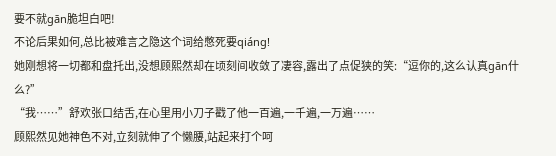要不就gān脆坦白吧!
不论后果如何,总比被难言之隐这个词给憋死要qiáng!
她刚想将一切都和盘托出,没想顾熙然却在顷刻间收敛了凄容,露出了点促狭的笑:“逗你的,这么认真gān什么?”
“我……”舒欢张口结舌,在心里用小刀子戳了他一百遍,一千遍,一万遍……
顾熙然见她神色不对,立刻就伸了个懒腰,站起来打个呵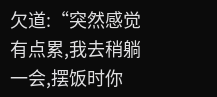欠道:“突然感觉有点累,我去稍躺一会,摆饭时你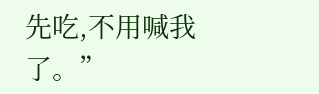先吃,不用喊我了。”